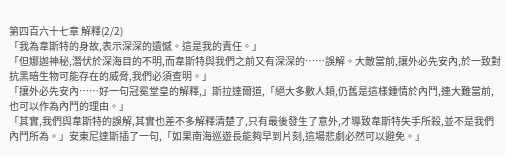第四百六十七章 解釋(2/2)
「我為韋斯特的身故,表示深深的遺憾。這是我的責任。」
「但娜迦神秘,潛伏於深海目的不明,而韋斯特與我們之前又有深深的……誤解。大敵當前,攘外必先安內,於一致對抗黑暗生物可能存在的威脅,我們必須查明。」
「攘外必先安內……好一句冠冕堂皇的解釋,」斯拉達爾道,「絕大多數人類,仍舊是這樣鍾情於內鬥,連大難當前,也可以作為內鬥的理由。」
「其實,我們與韋斯特的誤解,其實也差不多解釋清楚了,只有最後發生了意外,才導致韋斯特失手所殺,並不是我們內鬥所為。」安東尼達斯插了一句,「如果南海巡遊長能夠早到片刻,這場悲劇必然可以避免。」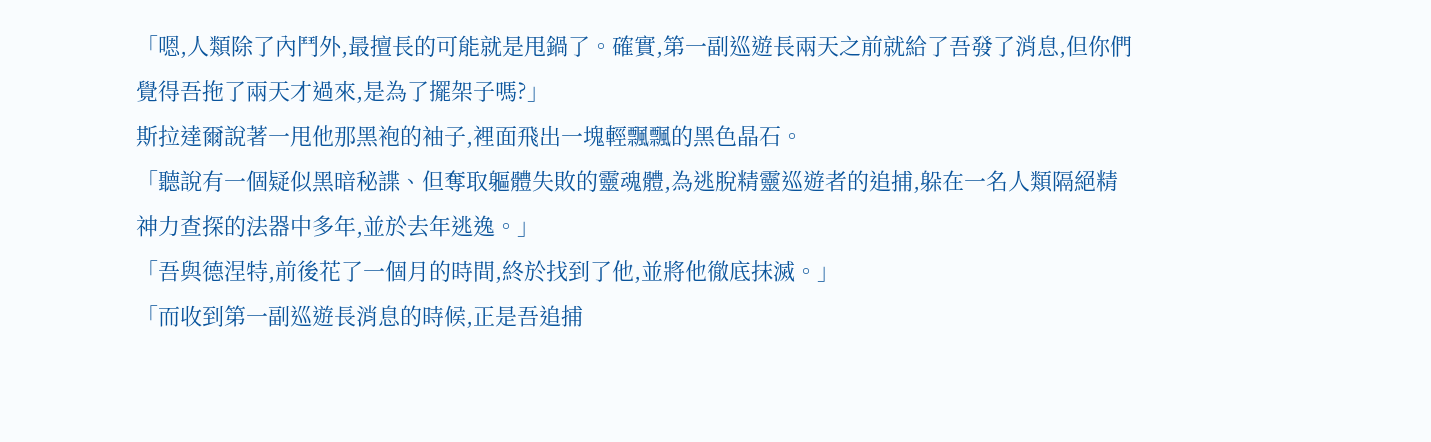「嗯,人類除了內鬥外,最擅長的可能就是甩鍋了。確實,第一副巡遊長兩天之前就給了吾發了消息,但你們覺得吾拖了兩天才過來,是為了擺架子嗎?」
斯拉達爾說著一甩他那黑袍的袖子,裡面飛出一塊輕飄飄的黑色晶石。
「聽說有一個疑似黑暗秘諜、但奪取軀體失敗的靈魂體,為逃脫精靈巡遊者的追捕,躲在一名人類隔絕精神力查探的法器中多年,並於去年逃逸。」
「吾與德涅特,前後花了一個月的時間,終於找到了他,並將他徹底抹滅。」
「而收到第一副巡遊長消息的時候,正是吾追捕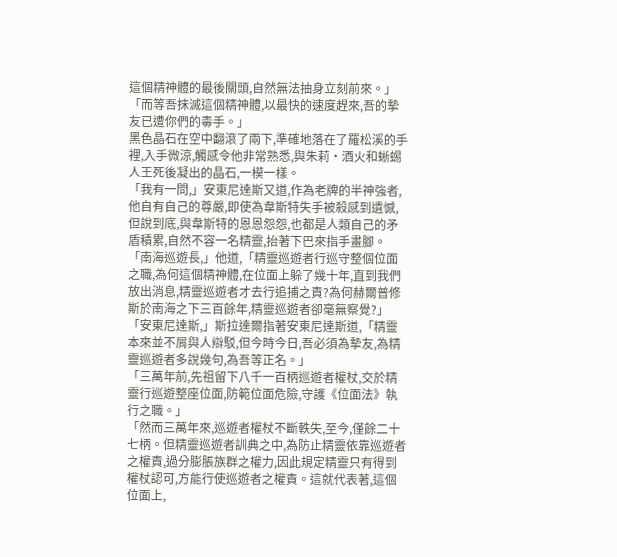這個精神體的最後關頭,自然無法抽身立刻前來。」
「而等吾抹滅這個精神體,以最快的速度趕來,吾的摯友已遭你們的毒手。」
黑色晶石在空中翻滾了兩下,準確地落在了羅松溪的手裡,入手微涼,觸感令他非常熟悉,與朱莉·酒火和蜥蜴人王死後凝出的晶石,一模一樣。
「我有一問,」安東尼達斯又道,作為老牌的半神強者,他自有自己的尊嚴,即使為韋斯特失手被殺感到遺憾,但說到底,與韋斯特的恩恩怨怨,也都是人類自己的矛盾積累,自然不容一名精靈,抬著下巴來指手畫腳。
「南海巡遊長,」他道,「精靈巡遊者行巡守整個位面之職,為何這個精神體,在位面上躲了幾十年,直到我們放出消息,精靈巡遊者才去行追捕之責?為何赫爾普修斯於南海之下三百餘年,精靈巡遊者卻毫無察覺?」
「安東尼達斯,」斯拉達爾指著安東尼達斯道,「精靈本來並不屑與人辯駁,但今時今日,吾必須為摯友,為精靈巡遊者多說幾句,為吾等正名。」
「三萬年前,先祖留下八千一百柄巡遊者權杖,交於精靈行巡遊整座位面,防範位面危險,守護《位面法》執行之職。」
「然而三萬年來,巡遊者權杖不斷軼失,至今,僅餘二十七柄。但精靈巡遊者訓典之中,為防止精靈依靠巡遊者之權責,過分膨脹族群之權力,因此規定精靈只有得到權杖認可,方能行使巡遊者之權責。這就代表著,這個位面上,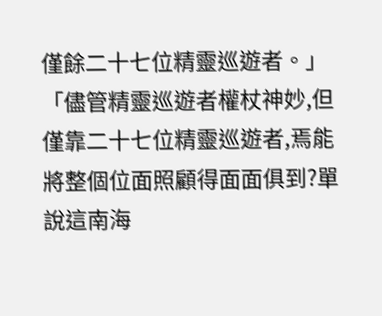僅餘二十七位精靈巡遊者。」
「儘管精靈巡遊者權杖神妙,但僅靠二十七位精靈巡遊者,焉能將整個位面照顧得面面俱到?單說這南海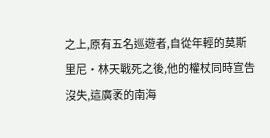之上,原有五名巡遊者,自從年輕的莫斯里尼·林天戰死之後,他的權杖同時宣告沒失,這廣袤的南海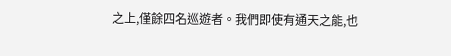之上,僅餘四名巡遊者。我們即使有通天之能,也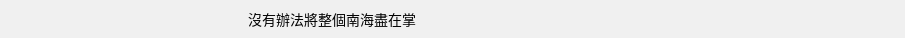沒有辦法將整個南海盡在掌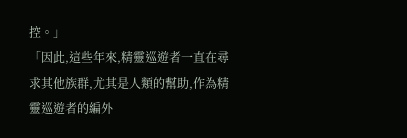控。」
「因此,這些年來,精靈巡遊者一直在尋求其他族群,尤其是人類的幫助,作為精靈巡遊者的編外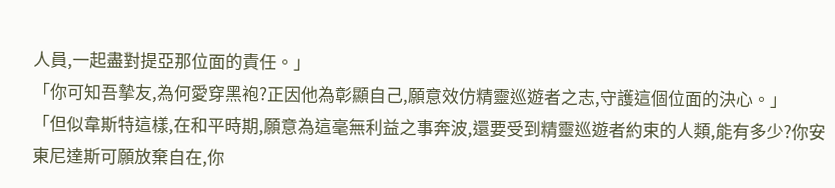人員,一起盡對提亞那位面的責任。」
「你可知吾摯友,為何愛穿黑袍?正因他為彰顯自己,願意效仿精靈巡遊者之志,守護這個位面的決心。」
「但似韋斯特這樣,在和平時期,願意為這毫無利益之事奔波,還要受到精靈巡遊者約束的人類,能有多少?你安東尼達斯可願放棄自在,你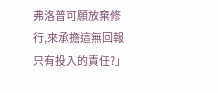弗洛普可願放棄修行,來承擔這無回報只有投入的責任?」